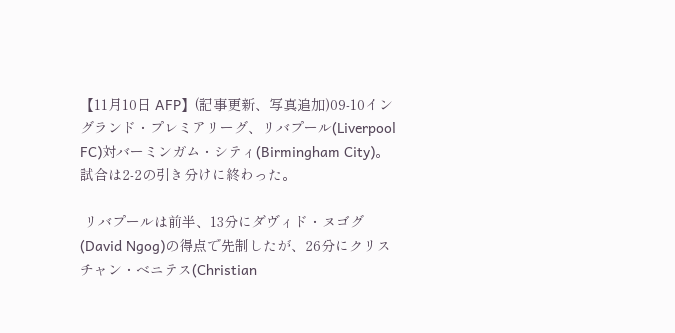【11月10日 AFP】(記事更新、写真追加)09-10イングランド・プレミアリーグ、リバプール(Liverpool FC)対バーミンガム・シティ(Birmingham City)。試合は2-2の引き分けに終わった。

 リバプールは前半、13分にダヴィド・ヌゴグ(David Ngog)の得点で先制したが、26分にクリスチャン・ベニテス(Christian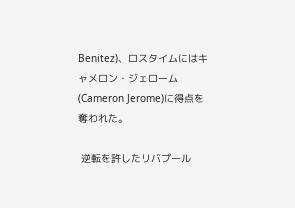Benitez)、ロスタイムにはキャメロン・ジェローム(Cameron Jerome)に得点を奪われた。

 逆転を許したリバプール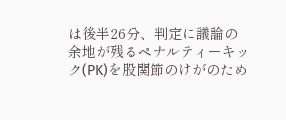は後半26分、判定に議論の余地が残るペナルティーキック(PK)を股関節のけがのため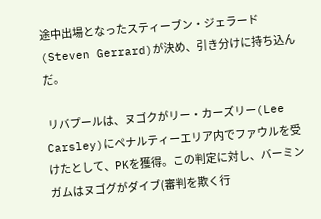途中出場となったスティーブン・ジェラード(Steven Gerrard)が決め、引き分けに持ち込んだ。

 リバプールは、ヌゴクがリー・カーズリー(Lee Carsley)にペナルティーエリア内でファウルを受けたとして、PKを獲得。この判定に対し、バーミンガムはヌゴグがダイブ(審判を欺く行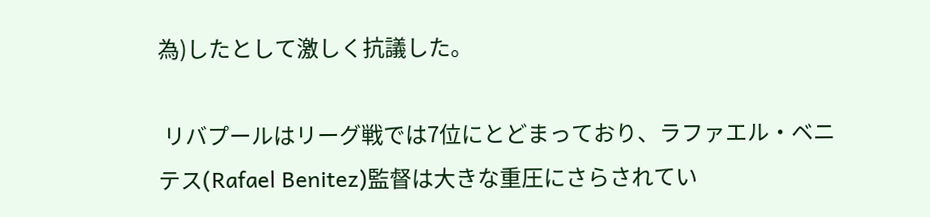為)したとして激しく抗議した。

 リバプールはリーグ戦では7位にとどまっており、ラファエル・ベニテス(Rafael Benitez)監督は大きな重圧にさらされてい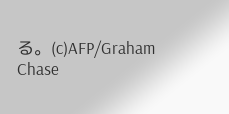る。(c)AFP/Graham Chase